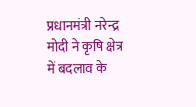प्रधानमंत्री नरेन्द्र मोदी ने कृषि क्षेत्र में बदलाव के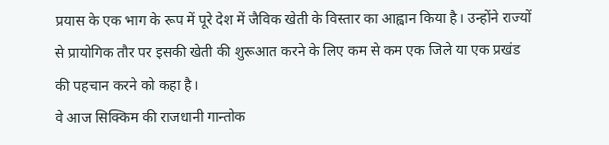प्रयास के एक भाग के रूप में पूरे देश में जैविक खेती के विस्तार का आह्वान किया है। उन्होंने राज्यों से प्रायोगिक तौर पर इसकी खेती की शुरूआत करने के लिए कम से कम एक जिले या एक प्रखंड की पहचान करने को कहा है।
वे आज सिक्किम की राजधानी गान्तोक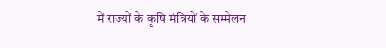में राज्यों के कृषि मंत्रियों के सम्मेलन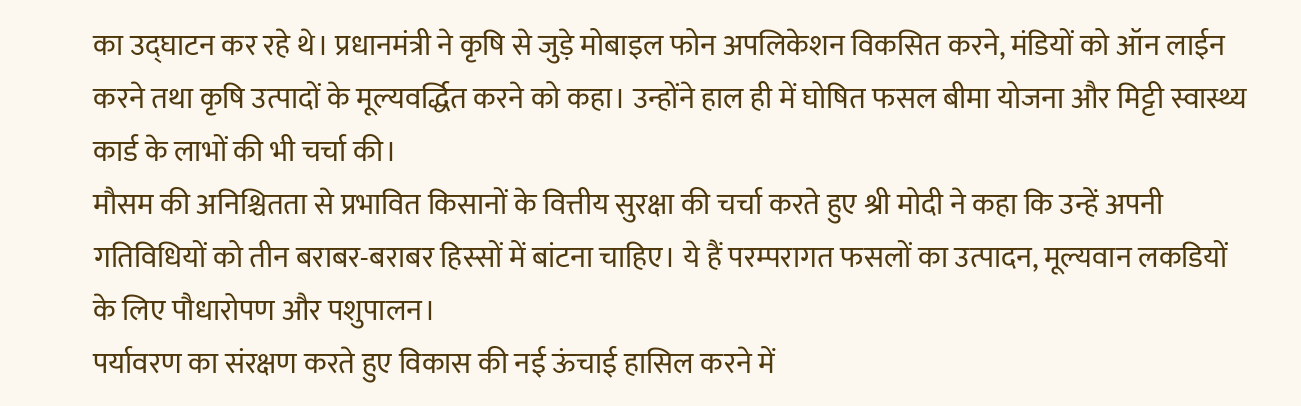का उद्घाटन कर रहे थे। प्रधानमंत्री ने कृषि से जुड़े मोबाइल फोन अपलिकेशन विकसित करने, मंडियों को ऑन लाईन करने तथा कृषि उत्पादों के मूल्यवर्द्धित करने को कहा। उन्होंने हाल ही में घोषित फसल बीमा योजना और मिट्टी स्वास्थ्य कार्ड के लाभों की भी चर्चा की।
मौसम की अनिश्चितता से प्रभावित किसानों के वित्तीय सुरक्षा की चर्चा करते हुए श्री मोदी ने कहा कि उन्हें अपनी गतिविधियों को तीन बराबर-बराबर हिस्सों में बांटना चाहिए। ये हैं परम्परागत फसलों का उत्पादन, मूल्यवान लकडियों के लिए पौधारोपण और पशुपालन।
पर्यावरण का संरक्षण करते हुए विकास की नई ऊंचाई हासिल करने में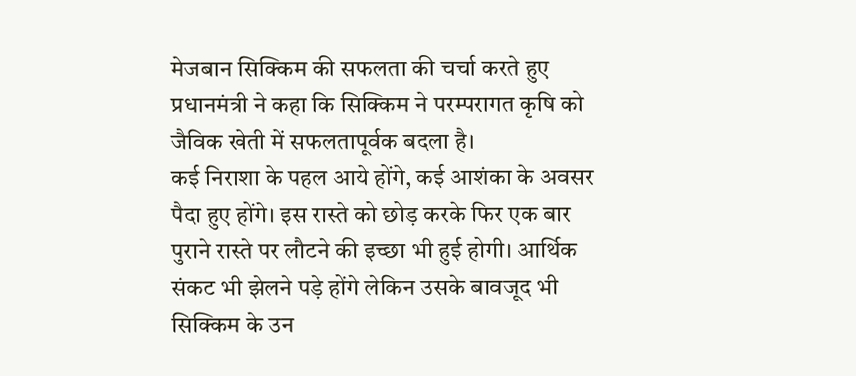मेजबान सिक्किम की सफलता की चर्चा करते हुए प्रधानमंत्री ने कहा कि सिक्किम ने परम्परागत कृषि को जैविक खेती में सफलतापूर्वक बदला है।
कई निराशा के पहल आये होंगे, कई आशंका के अवसर पैदा हुए होंगे। इस रास्ते को छोड़ करके फिर एक बार पुराने रास्ते पर लौटने की इच्छा भी हुई होगी। आर्थिक संकट भी झेलने पड़े होंगे लेकिन उसके बावजूद भी सिक्किम के उन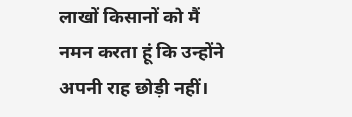लाखों किसानों को मैं नमन करता हूं कि उन्होंने अपनी राह छोड़ी नहीं।